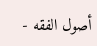أصول الفقه -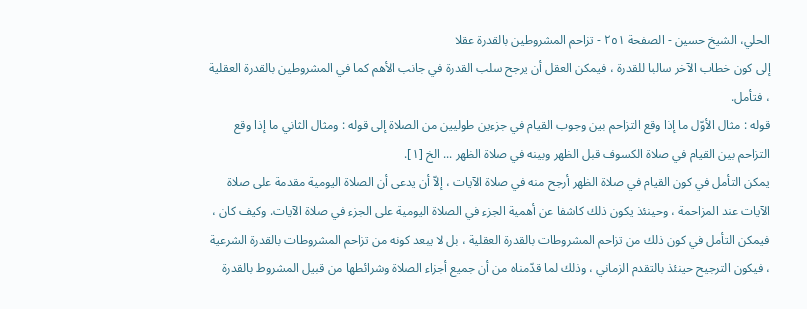الحلي، الشيخ حسين - الصفحة ٢٥١ - تزاحم المشروطين بالقدرة عقلا
إلى كون خطاب الآخر سالبا للقدرة ، فيمكن العقل أن يرجح سلب القدرة في جانب الأهم كما في المشروطين بالقدرة العقلية ، فتأمل.
قوله : مثال الأوّل ما إذا وقع التزاحم بين وجوب القيام في جزءين طوليين من الصلاة إلى قوله : ومثال الثاني ما إذا وقع التزاحم بين القيام في صلاة الكسوف قبل الظهر وبينه في صلاة الظهر ... الخ [١].
يمكن التأمل في كون القيام في صلاة الظهر أرجح منه في صلاة الآيات ، إلاّ أن يدعى أن الصلاة اليومية مقدمة على صلاة الآيات عند المزاحمة ، وحينئذ يكون ذلك كاشفا عن أهمية الجزء في الصلاة اليومية على الجزء في صلاة الآيات. وكيف كان ، فيمكن التأمل في كون ذلك من تزاحم المشروطات بالقدرة العقلية ، بل لا يبعد كونه من تزاحم المشروطات بالقدرة الشرعية ، فيكون الترجيح حينئذ بالتقدم الزماني ، وذلك لما قدّمناه من أن جميع أجزاء الصلاة وشرائطها من قبيل المشروط بالقدرة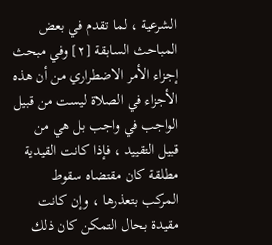الشرعية ، لما تقدم في بعض المباحث السابقة [٢] وفي مبحث إجزاء الأمر الاضطراري من أن هذه الأجزاء في الصلاة ليست من قبيل الواجب في واجب بل هي من قبيل التقييد ، فإذا كانت القيدية مطلقة كان مقتضاه سقوط المركب بتعذرها ، وإن كانت مقيدة بحال التمكن كان ذلك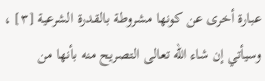عبارة أخرى عن كونها مشروطة بالقدرة الشرعية [٣] ، وسيأتي إن شاء الله تعالى التصريح منه بأنها من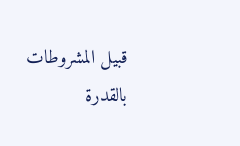قبيل المشروطات بالقدرة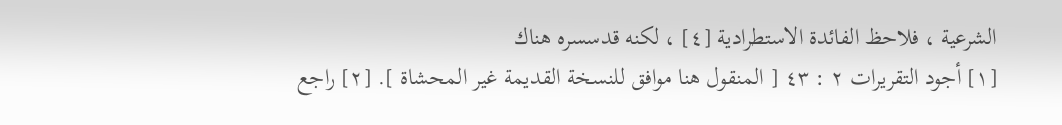الشرعية ، فلاحظ الفائدة الاستطرادية [٤] ، لكنه قدسسره هناك
[١] أجود التقريرات ٢ : ٤٣ [ المنقول هنا موافق للنسخة القديمة غير المحشاة ]. [٢] راجع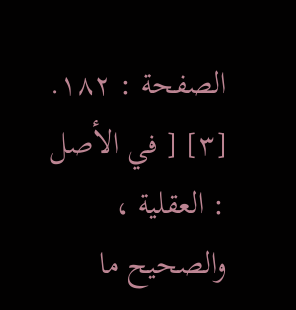الصفحة : ١٨٢. [٣] [ في الأصل : العقلية ، والصحيح ما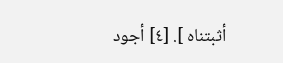أثبتناه ]. [٤] أجود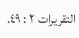التقريرات ٢ : ٤٩.